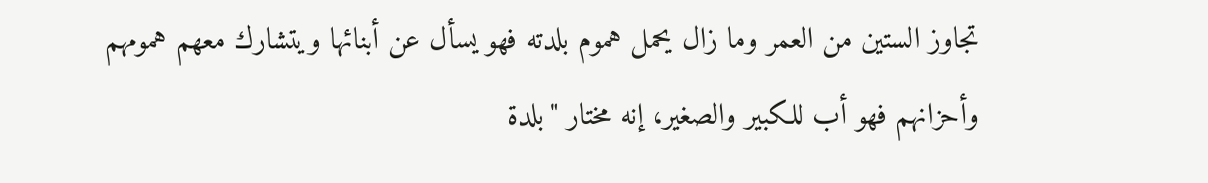تجاوز الستين من العمر وما زال يحمل هموم بلدته فهو يسأل عن أبنائها ويتشارك معهم همومهم وأحزانهم فهو أب للكبير والصغير، إنه مختار "بلدة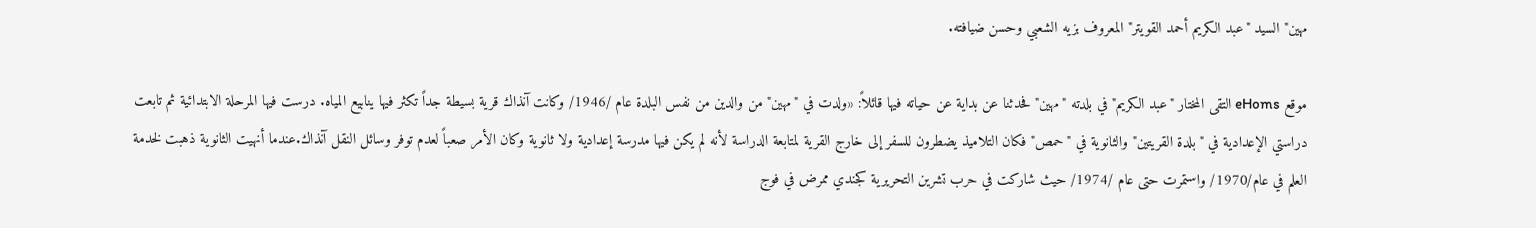مهين" السيد "عبد الكريم أحمد القويتر" المعروف بزيه الشعبي وحسن ضيافته.

موقع eHoms التقى المختار "عبد الكريم" في بلدته "مهين" فحدثنا عن بداية عن حياته فيها قائلاً: «ولدت في "مهين" من والدين من نفس البلدة عام /1946/ وكانت آنذاك قرية بسيطة جداً تكثر فيها ينابيع المياه. درست فيها المرحلة الابتدائية ثم تابعت دراستي الإعدادية في "بلدة القريتين" والثانوية في "حمص" فكان التلاميذ يضطرون للسفر إلى خارج القرية لمتابعة الدراسة لأنه لم يكن فيها مدرسة إعدادية ولا ثانوية وكان الأمر صعباً لعدم توفر وسائل النقل آنذاك.عندما أنهيت الثانوية ذهبت لخدمة العلم في عام/1970/ واستمرت حتى عام /1974/ حيث شاركت في حرب تشرين التحريرية كجندي ممرض في فوج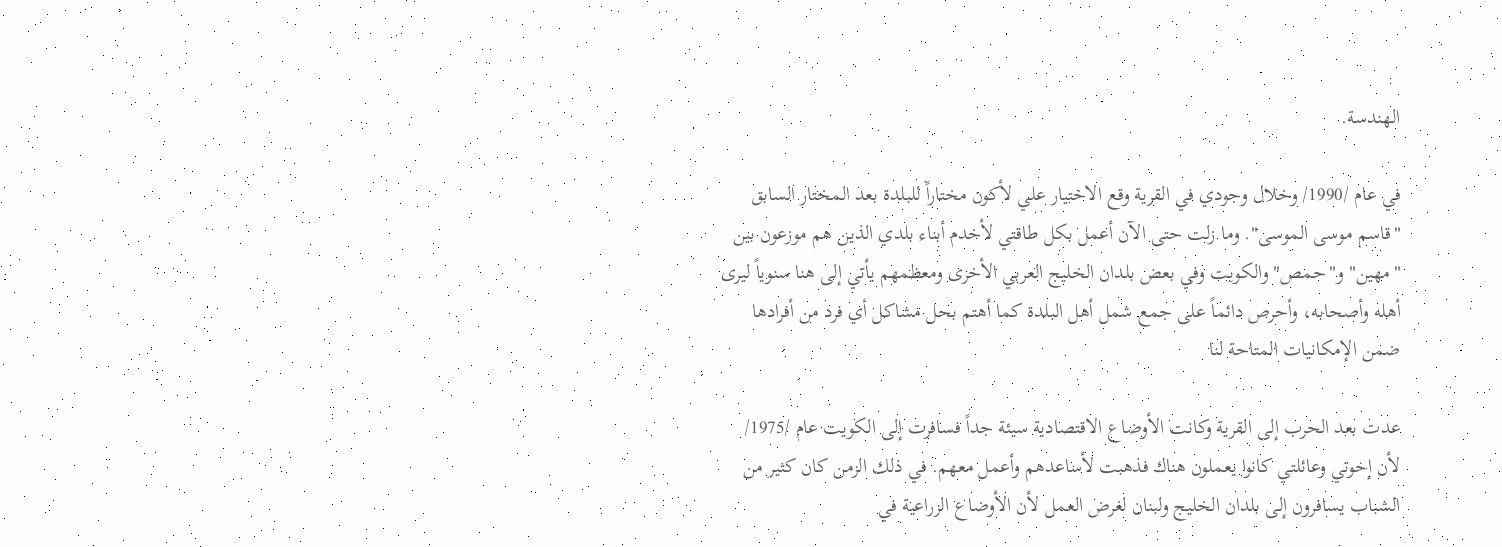الهندسة.

في عام /1990/ وخلال وجودي في القرية وقع الاختيار علي لأكون مختاراً للبلدة بعد المختار السابق "قاسم موسى الموسى". وما زلت حتى الآن أعمل بكل طاقتي لأخدم أبناء بلدي الذين هم موزعون بين "مهين" و"حمص" والكويت وفي بعض بلدان الخليج العربي الأخرى ومعظمهم يأتي إلى هنا سنوياً ليرى أهله وأصحابه، وأحرص دائماً على جمع شمل أهل البلدة كما أهتم بحل مشاكل أي فرد من أفرادها ضمن الإمكانيات المتاحة لنا

عدت بعد الحرب إلى القرية وكانت الأوضاع الاقتصادية سيئة جداً فسافرت إلى الكويت عام /1975/ لأن إخوتي وعائلتي كانوا يعملون هناك فذهبت لأساعدهم وأعمل معهم. في ذلك الزمن كان كثير من الشباب يسافرون إلى بلدان الخليج ولبنان لغرض العمل لأن الأوضاع الزراعية في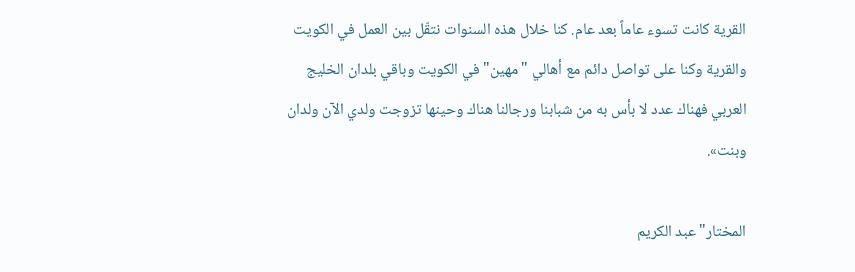القرية كانت تسوء عاماً بعد عام. كنا خلال هذه السنوات نتقّل بين العمل في الكويت والقرية وكنا على تواصل دائم مع أهالي "مهين" في الكويت وباقي بلدان الخليج العربي فهناك عدد لا بأس به من شبابنا ورجالنا هناك وحينها تزوجت ولدي الآن ولدان وبنت».

المختار"عبد الكريم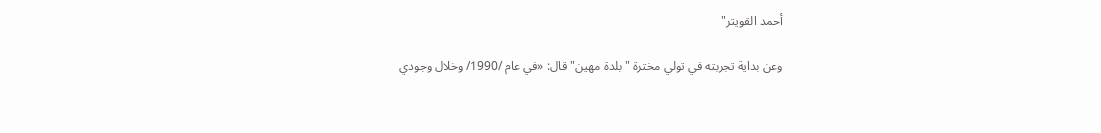أحمد القويتر"

وعن بداية تجربته في تولي مخترة "بلدة مهين" قال: «في عام /1990/ وخلال وجودي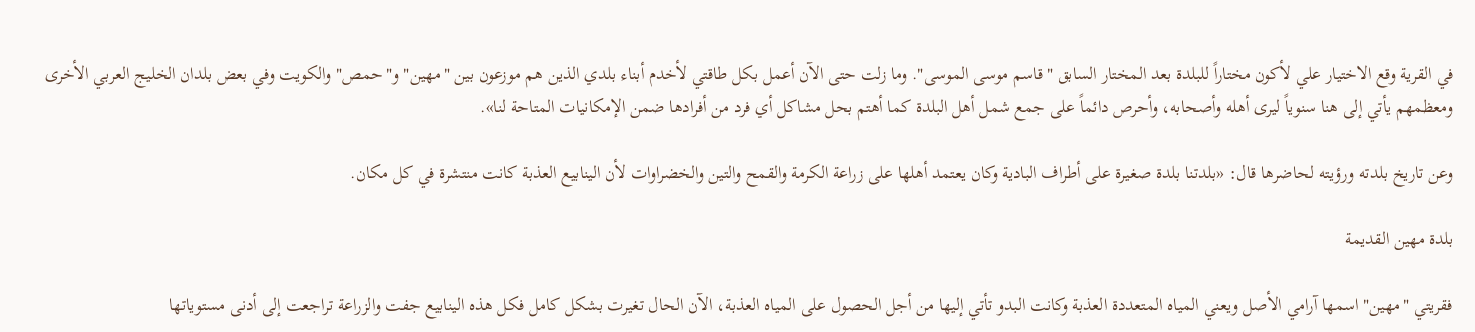في القرية وقع الاختيار علي لأكون مختاراً للبلدة بعد المختار السابق "قاسم موسى الموسى". وما زلت حتى الآن أعمل بكل طاقتي لأخدم أبناء بلدي الذين هم موزعون بين "مهين" و"حمص" والكويت وفي بعض بلدان الخليج العربي الأخرى ومعظمهم يأتي إلى هنا سنوياً ليرى أهله وأصحابه، وأحرص دائماً على جمع شمل أهل البلدة كما أهتم بحل مشاكل أي فرد من أفرادها ضمن الإمكانيات المتاحة لنا».

وعن تاريخ بلدته ورؤيته لحاضرها قال: «بلدتنا بلدة صغيرة على أطراف البادية وكان يعتمد أهلها على زراعة الكرمة والقمح والتين والخضراوات لأن الينابيع العذبة كانت منتشرة في كل مكان.

بلدة مهين القديمة

فقريتي "مهين" اسمها آرامي الأصل ويعني المياه المتعددة العذبة وكانت البدو تأتي إليها من أجل الحصول على المياه العذبة، الآن الحال تغيرت بشكل كامل فكل هذه الينابيع جفت والزراعة تراجعت إلى أدنى مستوياتها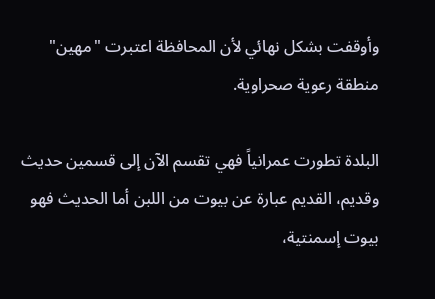وأوقفت بشكل نهائي لأن المحافظة اعتبرت "مهين" منطقة رعوية صحراوية.

البلدة تطورت عمرانياً فهي تقسم الآن إلى قسمين حديث وقديم، القديم عبارة عن بيوت من اللبن أما الحديث فهو بيوت إسمنتية،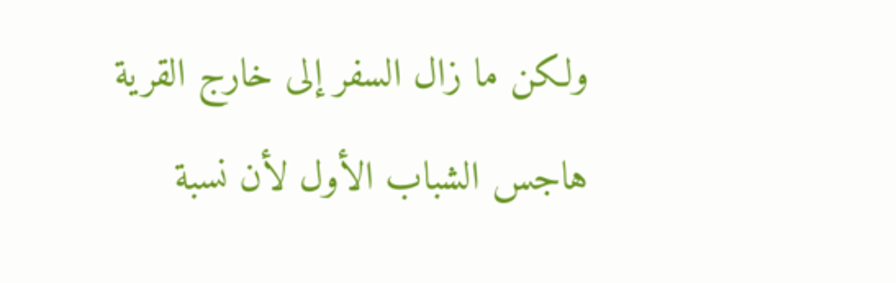ولكن ما زال السفر إلى خارج القرية هاجس الشباب الأول لأن نسبة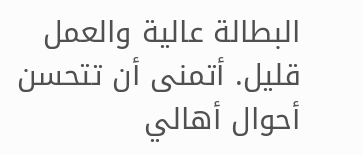البطالة عالية والعمل قليل. أتمنى أن تتحسن أحوال أهالي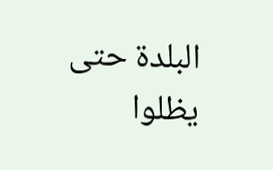البلدة حتى يظلوا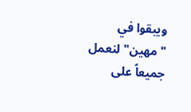ويبقوا في "مهين" لنعمل جميعاً على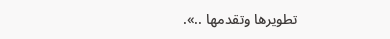تطويرها وتقدمها ..».